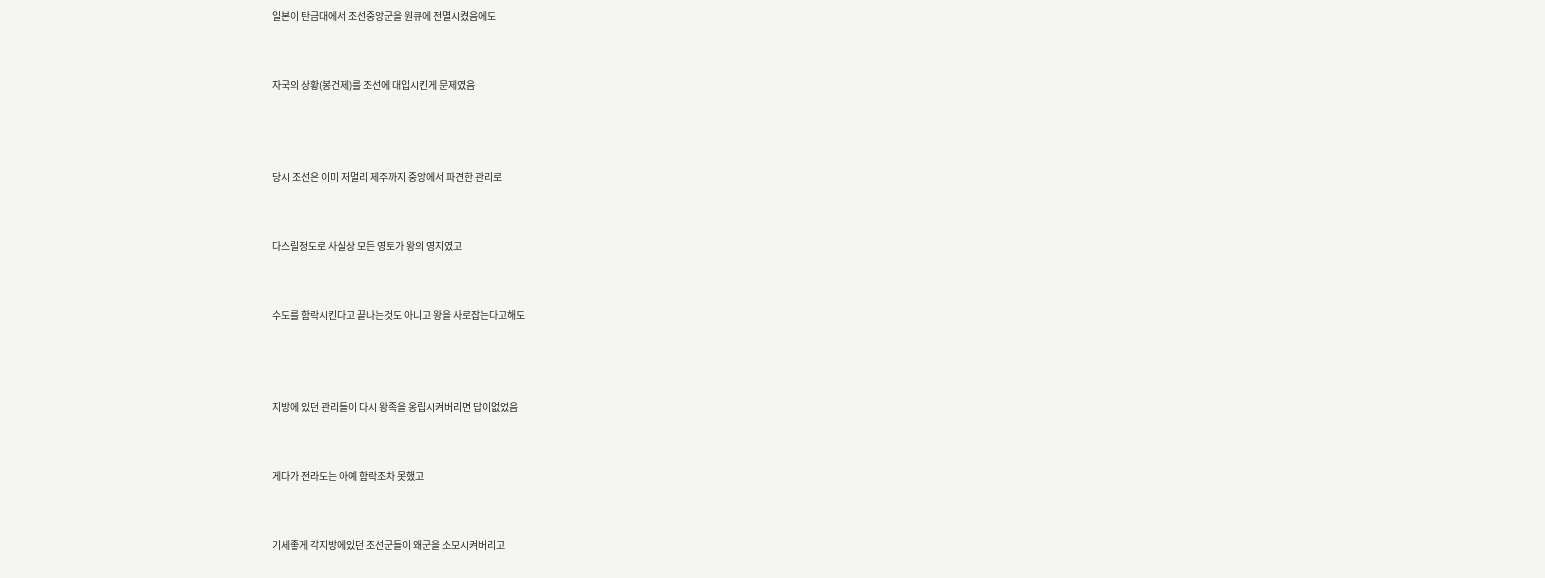일본이 탄금대에서 조선중앙군을 원큐에 전멸시켰음에도


자국의 상황(봉건제)를 조선에 대입시킨게 문제였음



당시 조선은 이미 저멀리 제주까지 중앙에서 파견한 관리로


다스릴정도로 사실상 모든 영토가 왕의 영지였고


수도를 함락시킨다고 끝나는것도 아니고 왕을 사로잡는다고해도



지방에 있던 관리들이 다시 왕족을 옹립시켜버리면 답이없었음


게다가 전라도는 아예 함락조차 못했고


기세좋게 각지방에있던 조선군들이 왜군을 소모시켜버리고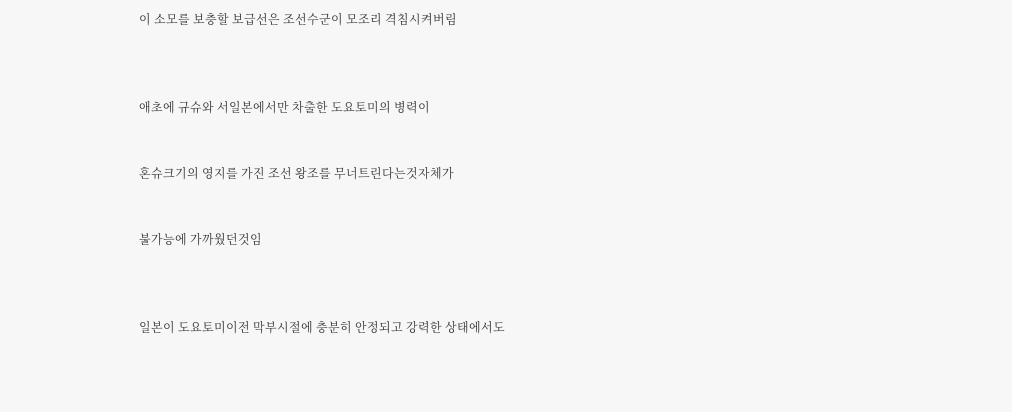이 소모를 보충할 보급선은 조선수군이 모조리 격침시켜버림



애초에 규슈와 서일본에서만 차출한 도요토미의 병력이


혼슈크기의 영지를 가진 조선 왕조를 무너트린다는것자체가


불가능에 가까웠던것임



일본이 도요토미이전 막부시절에 충분히 안정되고 강력한 상태에서도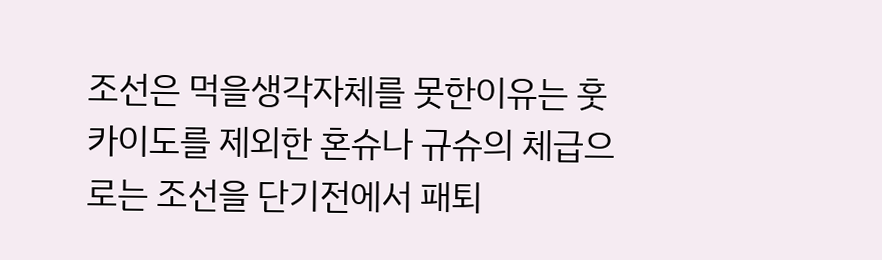조선은 먹을생각자체를 못한이유는 훗카이도를 제외한 혼슈나 규슈의 체급으로는 조선을 단기전에서 패퇴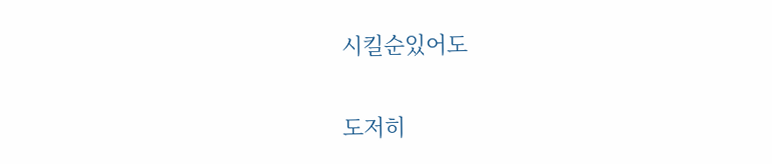시킬순있어도


도저히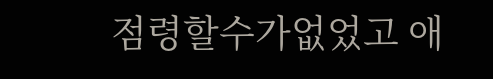점령할수가없었고 애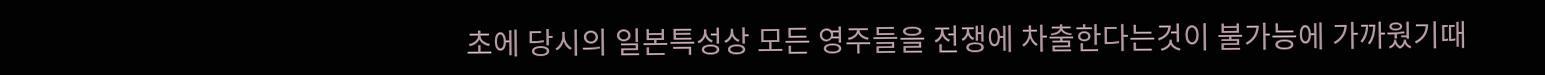초에 당시의 일본특성상 모든 영주들을 전쟁에 차출한다는것이 불가능에 가까웠기때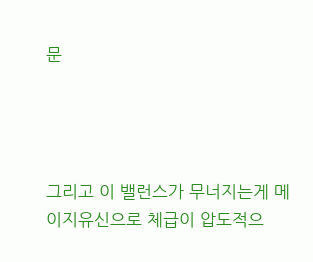문




그리고 이 밸런스가 무너지는게 메이지유신으로 체급이 압도적으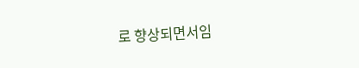로 향상되면서임